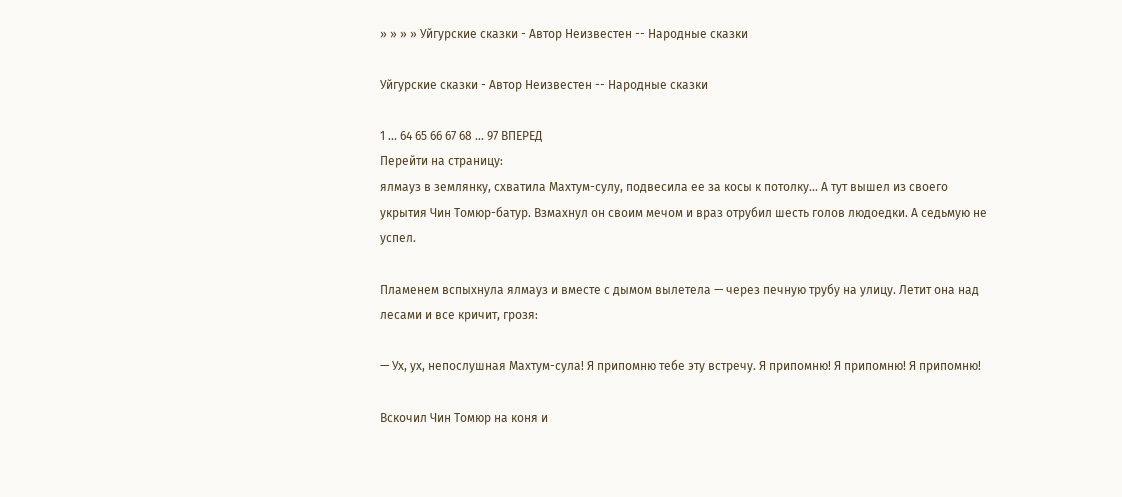» » » » Уйгурские сказки - Автор Неизвестен -- Народные сказки

Уйгурские сказки - Автор Неизвестен -- Народные сказки

1 ... 64 65 66 67 68 ... 97 ВПЕРЕД
Перейти на страницу:
ялмауз в землянку, схватила Махтум-сулу, подвесила ее за косы к потолку… А тут вышел из своего укрытия Чин Томюр-батур. Взмахнул он своим мечом и враз отрубил шесть голов людоедки. А седьмую не успел.

Пламенем вспыхнула ялмауз и вместе с дымом вылетела — через печную трубу на улицу. Летит она над лесами и все кричит, грозя:

— Ух, ух, непослушная Махтум-сула! Я припомню тебе эту встречу. Я припомню! Я припомню! Я припомню!

Вскочил Чин Томюр на коня и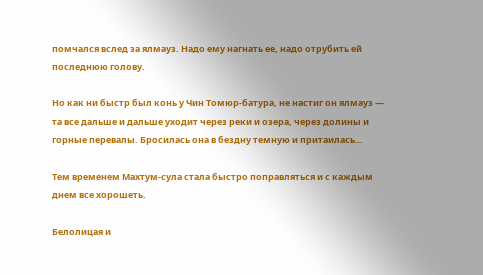помчался вслед за ялмауз. Надо ему нагнать ее, надо отрубить ей последнюю голову.

Но как ни быстр был конь у Чин Томюр-батура, не настиг он ялмауз — та все дальше и дальше уходит через реки и озера, через долины и горные перевалы. Бросилась она в бездну темную и притаилась…

Тем временем Махтум-сула стала быстро поправляться и с каждым днем все хорошеть.

Белолицая и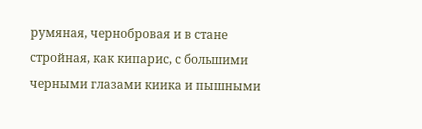румяная, чернобровая и в стане стройная, как кипарис, с большими черными глазами киика и пышными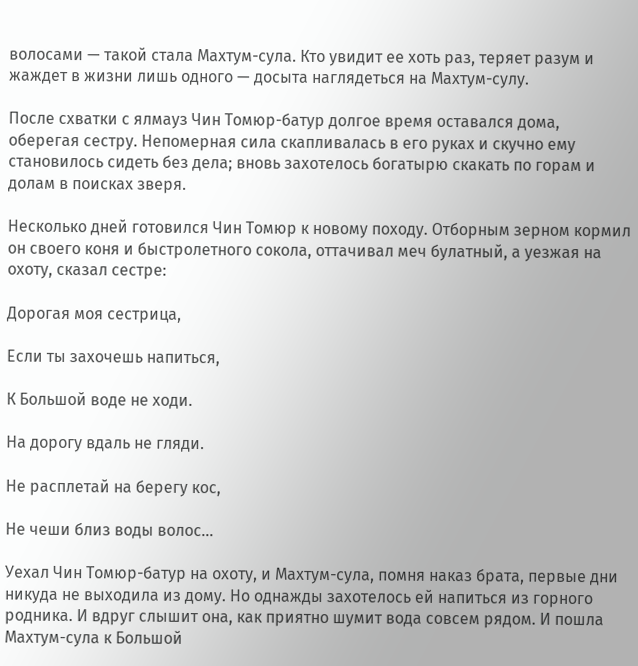волосами — такой стала Махтум-сула. Кто увидит ее хоть раз, теряет разум и жаждет в жизни лишь одного — досыта наглядеться на Махтум-сулу.

После схватки с ялмауз Чин Томюр-батур долгое время оставался дома, оберегая сестру. Непомерная сила скапливалась в его руках и скучно ему становилось сидеть без дела; вновь захотелось богатырю скакать по горам и долам в поисках зверя.

Несколько дней готовился Чин Томюр к новому походу. Отборным зерном кормил он своего коня и быстролетного сокола, оттачивал меч булатный, а уезжая на охоту, сказал сестре:

Дорогая моя сестрица,

Если ты захочешь напиться,

К Большой воде не ходи.

На дорогу вдаль не гляди.

Не расплетай на берегу кос,

Не чеши близ воды волос…

Уехал Чин Томюр-батур на охоту, и Махтум-сула, помня наказ брата, первые дни никуда не выходила из дому. Но однажды захотелось ей напиться из горного родника. И вдруг слышит она, как приятно шумит вода совсем рядом. И пошла Махтум-сула к Большой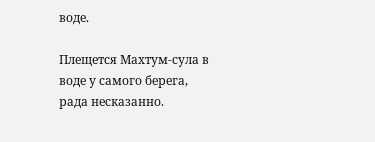воде.

Плещется Махтум-сула в воде у самого берега, рада несказанно.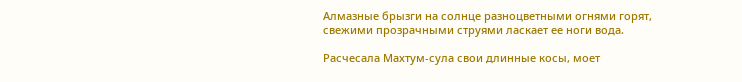Алмазные брызги на солнце разноцветными огнями горят, свежими прозрачными струями ласкает ее ноги вода.

Расчесала Махтум-сула свои длинные косы, моет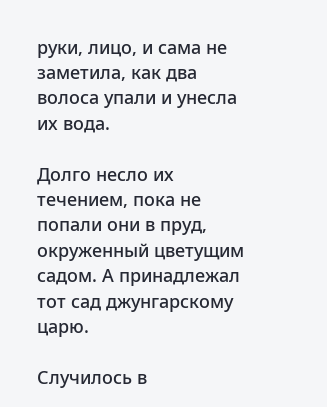руки, лицо, и сама не заметила, как два волоса упали и унесла их вода.

Долго несло их течением, пока не попали они в пруд, окруженный цветущим садом. А принадлежал тот сад джунгарскому царю.

Случилось в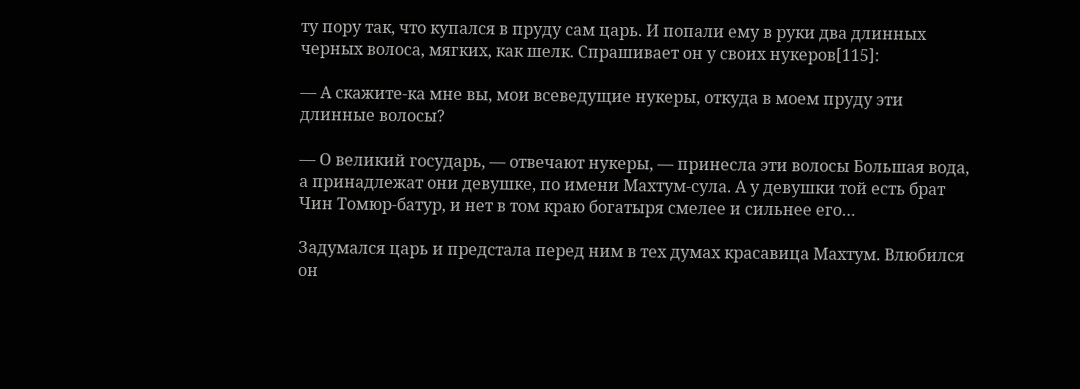ту пору так, что купался в пруду сам царь. И попали ему в руки два длинных черных волоса, мягких, как шелк. Спрашивает он у своих нукеров[115]:

— А скажите-ка мне вы, мои всеведущие нукеры, откуда в моем пруду эти длинные волосы?

— О великий государь, — отвечают нукеры, — принесла эти волосы Большая вода, а принадлежат они девушке, по имени Махтум-сула. А у девушки той есть брат Чин Томюр-батур, и нет в том краю богатыря смелее и сильнее его…

Задумался царь и предстала перед ним в тех думах красавица Махтум. Влюбился он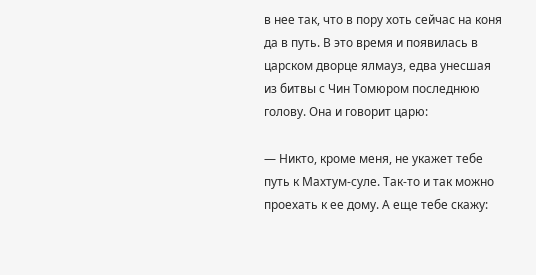в нее так, что в пору хоть сейчас на коня да в путь. В это время и появилась в царском дворце ялмауз, едва унесшая из битвы с Чин Томюром последнюю голову. Она и говорит царю:

— Никто, кроме меня, не укажет тебе путь к Махтум-суле. Так-то и так можно проехать к ее дому. А еще тебе скажу: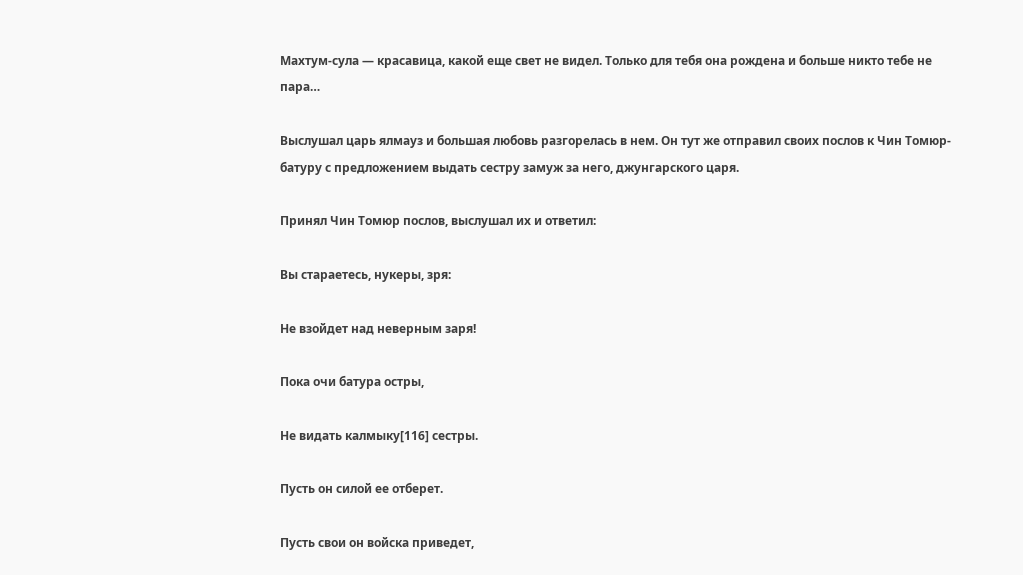Махтум-сула — красавица, какой еще свет не видел. Только для тебя она рождена и больше никто тебе не пара…

Выслушал царь ялмауз и большая любовь разгорелась в нем. Он тут же отправил своих послов к Чин Томюр-батуру с предложением выдать сестру замуж за него, джунгарского царя.

Принял Чин Томюр послов, выслушал их и ответил:

Вы стараетесь, нукеры, зря:

Не взойдет над неверным заря!

Пока очи батура остры,

Нe видать калмыку[116] сестры.

Пусть он силой ее отберет.

Пусть свои он войска приведет,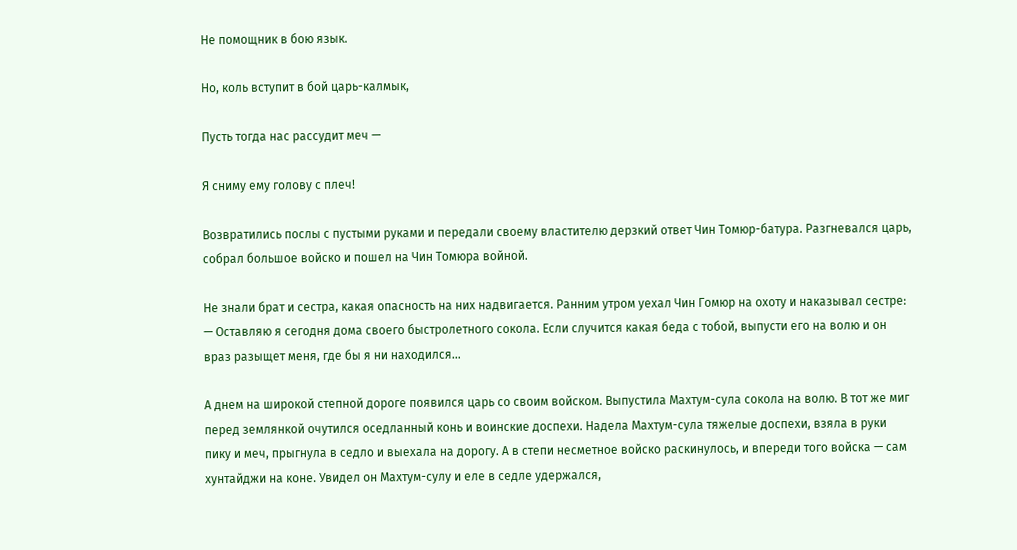Не помощник в бою язык.

Но, коль вступит в бой царь-калмык,

Пусть тогда нас рассудит меч —

Я сниму ему голову с плеч!

Возвратились послы с пустыми руками и передали своему властителю дерзкий ответ Чин Томюр-батура. Разгневался царь, собрал большое войско и пошел на Чин Томюра войной.

Не знали брат и сестра, какая опасность на них надвигается. Ранним утром уехал Чин Гомюр на охоту и наказывал сестре: — Оставляю я сегодня дома своего быстролетного сокола. Если случится какая беда с тобой, выпусти его на волю и он враз разыщет меня, где бы я ни находился…

А днем на широкой степной дороге появился царь со своим войском. Выпустила Махтум-сула сокола на волю. В тот же миг перед землянкой очутился оседланный конь и воинские доспехи. Надела Махтум-сула тяжелые доспехи, взяла в руки пику и меч, прыгнула в седло и выехала на дорогу. А в степи несметное войско раскинулось, и впереди того войска — сам хунтайджи на коне. Увидел он Махтум-сулу и еле в седле удержался,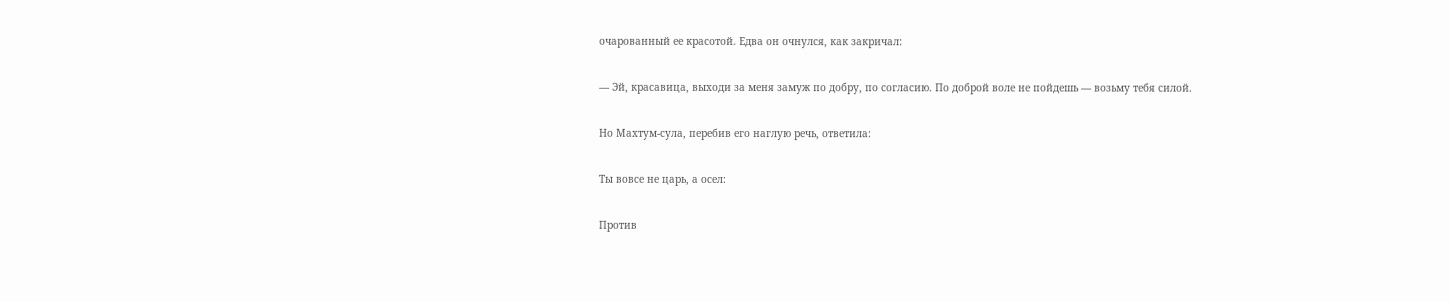очарованный ее красотой. Едва он очнулся, как закричал:

— Эй, красавица, выходи за меня замуж по добру, по согласию. По доброй воле не пойдешь — возьму тебя силой.

Но Махтум-сула, перебив его наглую речь, ответила:

Ты вовсе не царь, а осел:

Против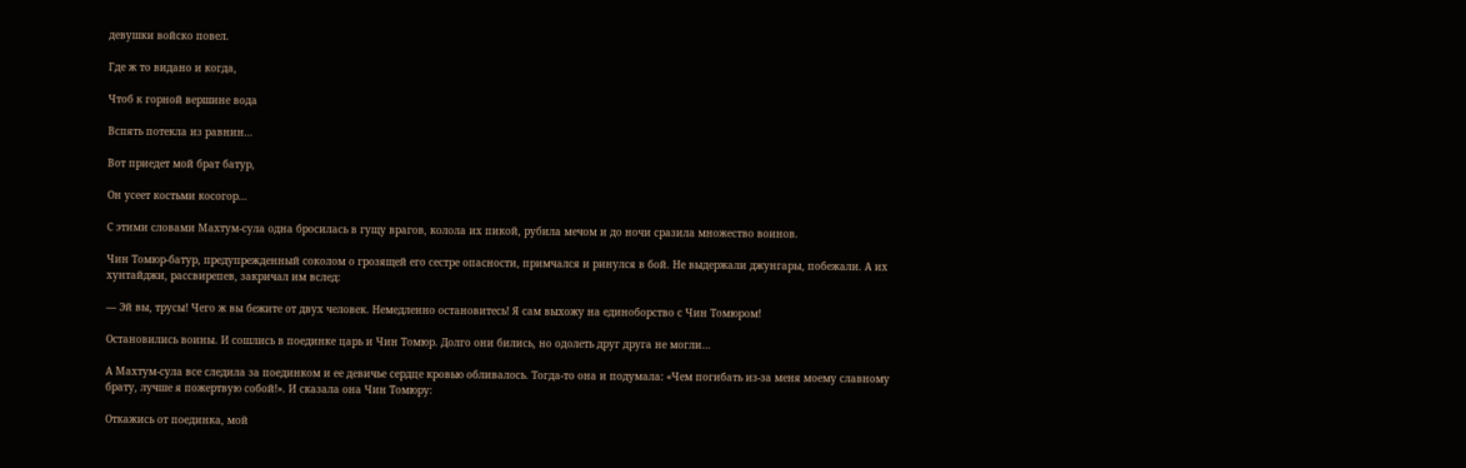девушки войско повел.

Где ж то видано и когда,

Чтоб к горной вершине вода

Вспять потекла из равнин…

Вот приедет мой брат батур,

Он усеет костьми косогор…

С этими словами Махтум-сула одна бросилась в гущу врагов, колола их пикой, рубила мечом и до ночи сразила множество воинов.

Чин Томюр-батур, предупрежденный соколом о грозящей его сестре опасности, примчался и ринулся в бой. Не выдержали джунгары, побежали. А их хунтайджи, рассвирепев, закричал им вслед:

— Эй вы, трусы! Чего ж вы бежите от двух человек. Немедленно остановитесь! Я сам выхожу на единоборство с Чин Томюром!

Остановились воины. И сошлись в поединке царь и Чин Томюр. Долго они бились, но одолеть друг друга не могли…

А Махтум-сула все следила за поединком и ее девичье сердце кровью обливалось. Тогда-то она и подумала: «Чем погибать из-за меня моему славному брату, лучше я пожертвую собой!». И сказала она Чин Томюру:

Откажись от поединка, мой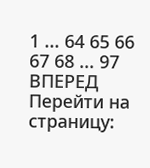1 ... 64 65 66 67 68 ... 97 ВПЕРЕД
Перейти на страницу: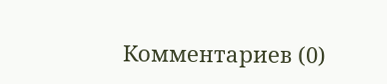Комментариев (0)